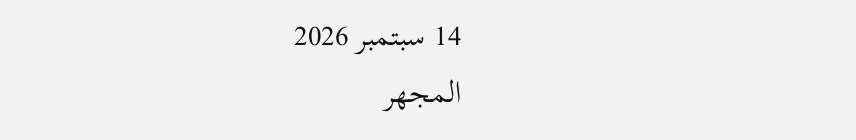14 سبتمبر 2026
المجهر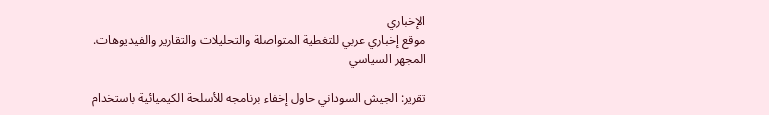الإخباري
موقع إخباري عربي للتغطية المتواصلة والتحليلات والتقارير والفيديوهات.
المجهر السياسي

تقرير: الجيش السوداني حاول إخفاء برنامجه للأسلحة الكيميائية باستخدام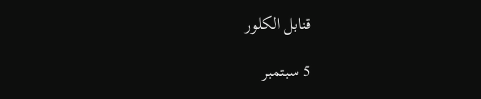قنابل الكلور

5 سبتمبر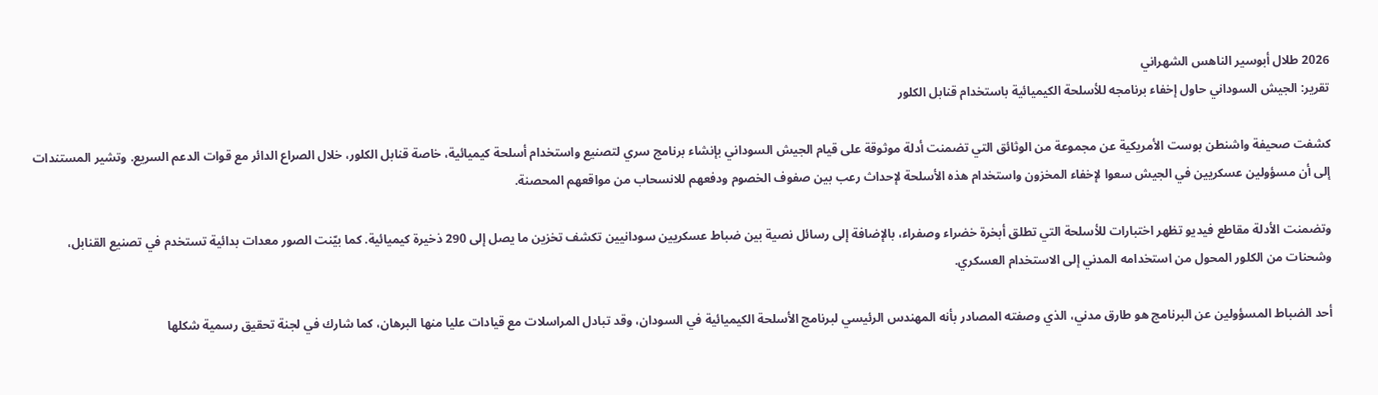2026 طلال أبوسير الناهس الشهراني
تقرير: الجيش السوداني حاول إخفاء برنامجه للأسلحة الكيميائية باستخدام قنابل الكلور

كشفت صحيفة واشنطن بوست الأمريكية عن مجموعة من الوثائق التي تضمنت أدلة موثوقة على قيام الجيش السوداني بإنشاء برنامج سري لتصنيع واستخدام أسلحة كيميائية، خاصة قنابل الكلور، خلال الصراع الدائر مع قوات الدعم السريع. وتشير المستندات إلى أن مسؤولين عسكريين في الجيش سعوا لإخفاء المخزون واستخدام هذه الأسلحة لإحداث رعب بين صفوف الخصوم ودفعهم للانسحاب من مواقعهم المحصنة.

وتضمنت الأدلة مقاطع فيديو تظهر اختبارات للأسلحة التي تطلق أبخرة خضراء وصفراء، بالإضافة إلى رسائل نصية بين ضباط عسكريين سودانيين تكشف تخزين ما يصل إلى 290 ذخيرة كيميائية. كما بيّنت الصور معدات بدائية تستخدم في تصنيع القنابل، وشحنات من الكلور المحول من استخدامه المدني إلى الاستخدام العسكري.

أحد الضباط المسؤولين عن البرنامج هو طارق مدني، الذي وصفته المصادر بأنه المهندس الرئيسي لبرنامج الأسلحة الكيميائية في السودان، وقد تبادل المراسلات مع قيادات عليا منها البرهان، كما شارك في لجنة تحقيق رسمية شكلها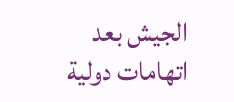الجيش بعد اتهامات دولية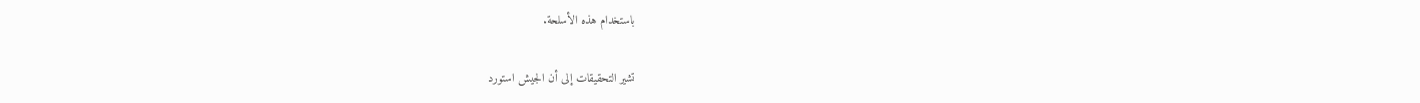باستخدام هذه الأسلحة.

تشير التحقيقات إلى أن الجيش استورد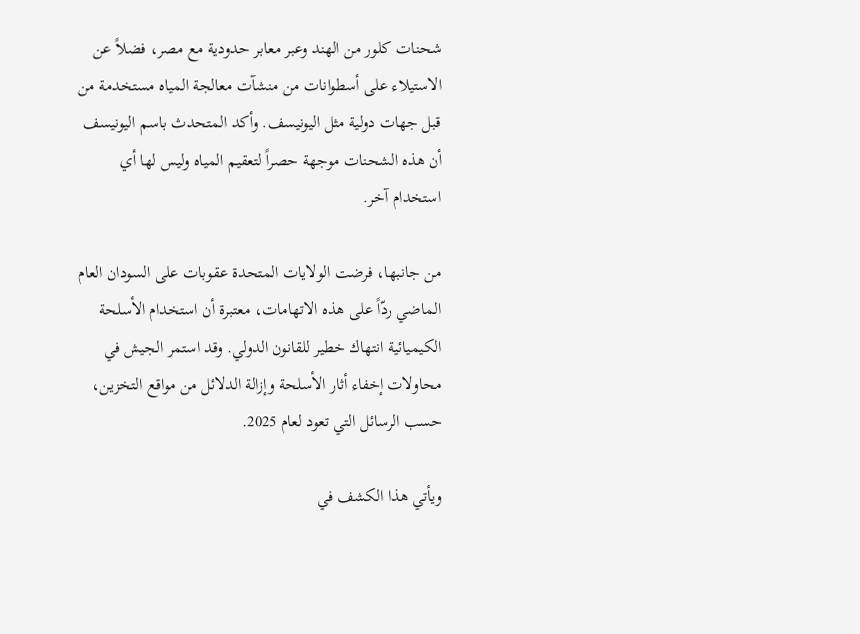شحنات كلور من الهند وعبر معابر حدودية مع مصر، فضلاً عن الاستيلاء على أسطوانات من منشآت معالجة المياه مستخدمة من قبل جهات دولية مثل اليونيسف. وأكد المتحدث باسم اليونيسف أن هذه الشحنات موجهة حصراً لتعقيم المياه وليس لها أي استخدام آخر.

من جانبها، فرضت الولايات المتحدة عقوبات على السودان العام الماضي ردّاً على هذه الاتهامات، معتبرة أن استخدام الأسلحة الكيميائية انتهاك خطير للقانون الدولي. وقد استمر الجيش في محاولات إخفاء أثار الأسلحة وإزالة الدلائل من مواقع التخزين، حسب الرسائل التي تعود لعام 2025.

ويأتي هذا الكشف في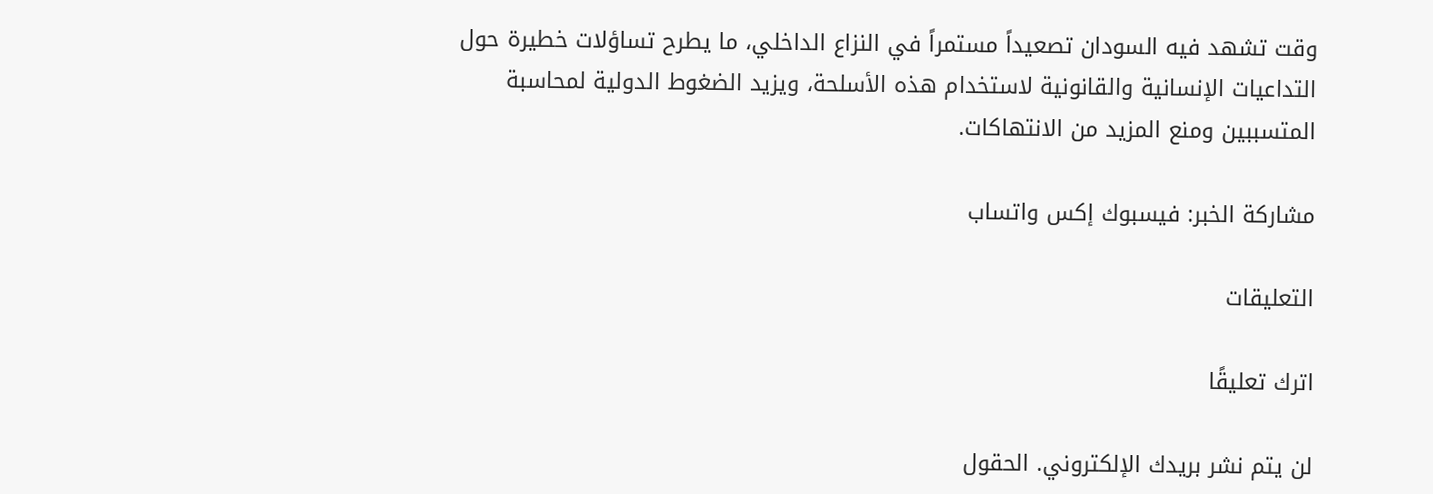وقت تشهد فيه السودان تصعيداً مستمراً في النزاع الداخلي، ما يطرح تساؤلات خطيرة حول التداعيات الإنسانية والقانونية لاستخدام هذه الأسلحة، ويزيد الضغوط الدولية لمحاسبة المتسببين ومنع المزيد من الانتهاكات.

مشاركة الخبر: فيسبوك إكس واتساب

التعليقات

اترك تعليقًا

لن يتم نشر بريدك الإلكتروني. الحقول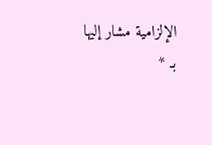الإلزامية مشار إليها بـ *